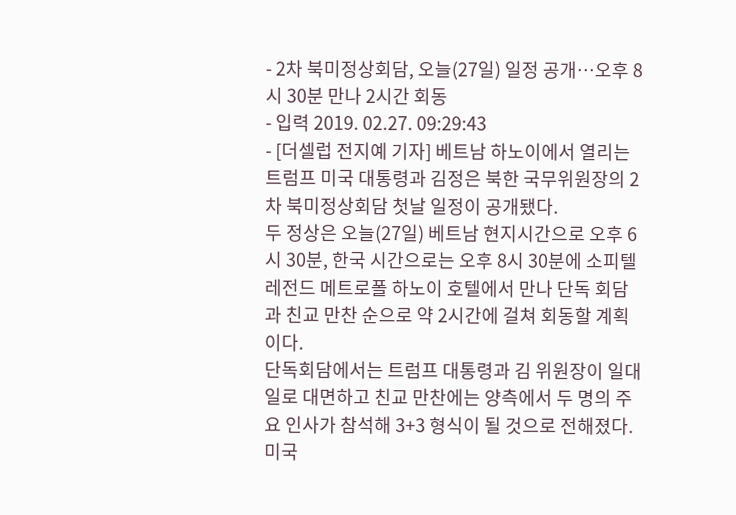- 2차 북미정상회담, 오늘(27일) 일정 공개…오후 8시 30분 만나 2시간 회동
- 입력 2019. 02.27. 09:29:43
- [더셀럽 전지예 기자] 베트남 하노이에서 열리는 트럼프 미국 대통령과 김정은 북한 국무위원장의 2차 북미정상회담 첫날 일정이 공개됐다.
두 정상은 오늘(27일) 베트남 현지시간으로 오후 6시 30분, 한국 시간으로는 오후 8시 30분에 소피텔 레전드 메트로폴 하노이 호텔에서 만나 단독 회담과 친교 만찬 순으로 약 2시간에 걸쳐 회동할 계획이다.
단독회담에서는 트럼프 대통령과 김 위원장이 일대일로 대면하고 친교 만찬에는 양측에서 두 명의 주요 인사가 참석해 3+3 형식이 될 것으로 전해졌다.
미국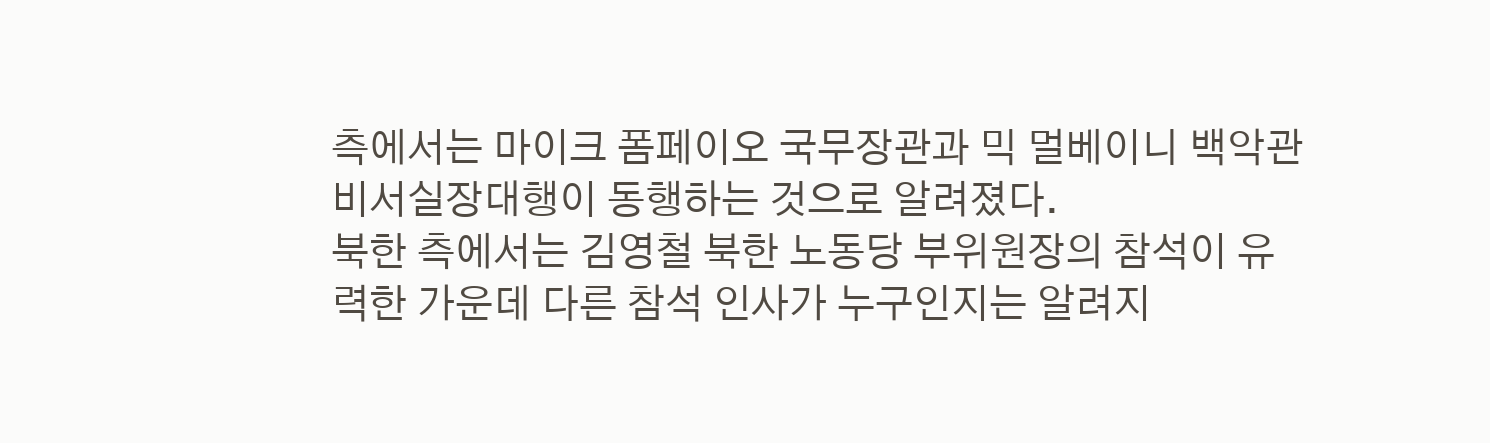측에서는 마이크 폼페이오 국무장관과 믹 멀베이니 백악관 비서실장대행이 동행하는 것으로 알려졌다.
북한 측에서는 김영철 북한 노동당 부위원장의 참석이 유력한 가운데 다른 참석 인사가 누구인지는 알려지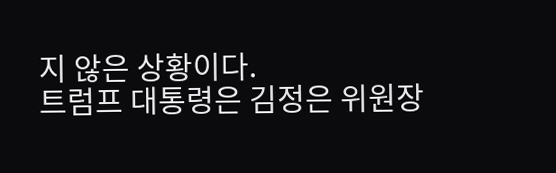지 않은 상황이다.
트럼프 대통령은 김정은 위원장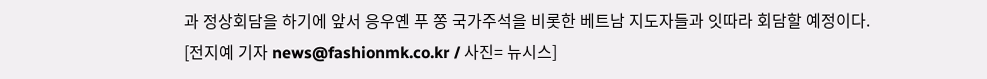과 정상회담을 하기에 앞서 응우옌 푸 쫑 국가주석을 비롯한 베트남 지도자들과 잇따라 회담할 예정이다.
[전지예 기자 news@fashionmk.co.kr / 사진= 뉴시스]